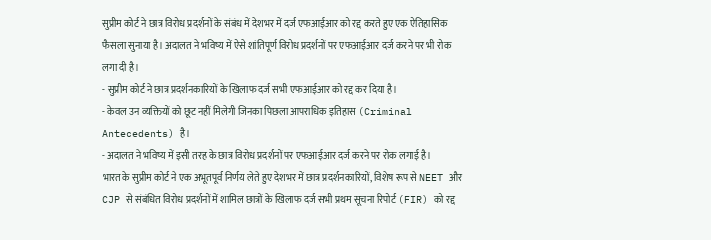सुप्रीम कोर्ट ने छात्र विरोध प्रदर्शनों के संबंध में देशभर में दर्ज एफआईआर को रद्द करते हुए एक ऐतिहासिक फैसला सुनाया है। अदालत ने भविष्य में ऐसे शांतिपूर्ण विरोध प्रदर्शनों पर एफआईआर दर्ज करने पर भी रोक लगा दी है।
- सुप्रीम कोर्ट ने छात्र प्रदर्शनकारियों के खिलाफ दर्ज सभी एफआईआर को रद्द कर दिया है।
- केवल उन व्यक्तियों को छूट नहीं मिलेगी जिनका पिछला आपराधिक इतिहास (Criminal Antecedents) है।
- अदालत ने भविष्य में इसी तरह के छात्र विरोध प्रदर्शनों पर एफआईआर दर्ज करने पर रोक लगाई है।
भारत के सुप्रीम कोर्ट ने एक अभूतपूर्व निर्णय लेते हुए देशभर में छात्र प्रदर्शनकारियों, विशेष रूप से NEET और CJP से संबंधित विरोध प्रदर्शनों में शामिल छात्रों के खिलाफ दर्ज सभी प्रथम सूचना रिपोर्ट (FIR) को रद्द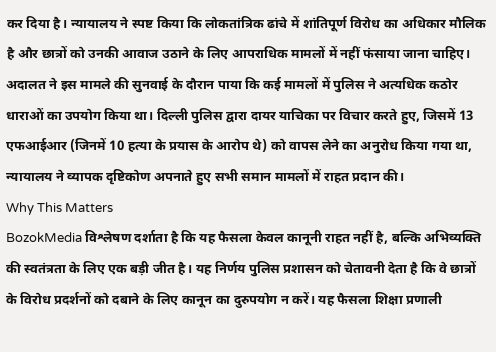कर दिया है। न्यायालय ने स्पष्ट किया कि लोकतांत्रिक ढांचे में शांतिपूर्ण विरोध का अधिकार मौलिक है और छात्रों को उनकी आवाज उठाने के लिए आपराधिक मामलों में नहीं फंसाया जाना चाहिए।
अदालत ने इस मामले की सुनवाई के दौरान पाया कि कई मामलों में पुलिस ने अत्यधिक कठोर धाराओं का उपयोग किया था। दिल्ली पुलिस द्वारा दायर याचिका पर विचार करते हुए, जिसमें 13 एफआईआर (जिनमें 10 हत्या के प्रयास के आरोप थे) को वापस लेने का अनुरोध किया गया था, न्यायालय ने व्यापक दृष्टिकोण अपनाते हुए सभी समान मामलों में राहत प्रदान की।
Why This Matters
BozokMedia विश्लेषण दर्शाता है कि यह फैसला केवल कानूनी राहत नहीं है, बल्कि अभिव्यक्ति की स्वतंत्रता के लिए एक बड़ी जीत है। यह निर्णय पुलिस प्रशासन को चेतावनी देता है कि वे छात्रों के विरोध प्रदर्शनों को दबाने के लिए कानून का दुरुपयोग न करें। यह फैसला शिक्षा प्रणाली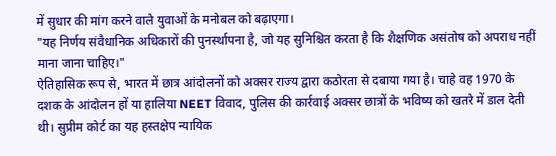में सुधार की मांग करने वाले युवाओं के मनोबल को बढ़ाएगा।
"यह निर्णय संवैधानिक अधिकारों की पुनर्स्थापना है, जो यह सुनिश्चित करता है कि शैक्षणिक असंतोष को अपराध नहीं माना जाना चाहिए।"
ऐतिहासिक रूप से, भारत में छात्र आंदोलनों को अक्सर राज्य द्वारा कठोरता से दबाया गया है। चाहे वह 1970 के दशक के आंदोलन हों या हालिया NEET विवाद, पुलिस की कार्रवाई अक्सर छात्रों के भविष्य को खतरे में डाल देती थी। सुप्रीम कोर्ट का यह हस्तक्षेप न्यायिक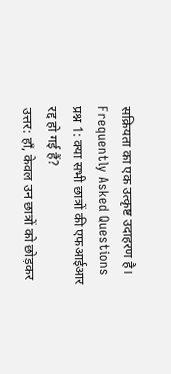सक्रियता का एक उत्कृष्ट उदाहरण है।
Frequently Asked Questions
प्रश्न 1: क्या सभी छात्रों की एफआईआर रद्द हो गई हैं?
उत्तर: हाँ, केवल उन छात्रों को छोड़कर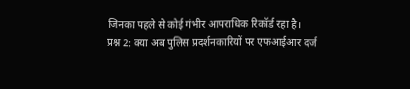जिनका पहले से कोई गंभीर आपराधिक रिकॉर्ड रहा है।
प्रश्न 2: क्या अब पुलिस प्रदर्शनकारियों पर एफआईआर दर्ज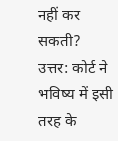नहीं कर सकती?
उत्तर: कोर्ट ने भविष्य में इसी तरह के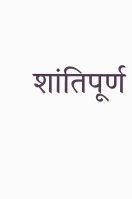शांतिपूर्ण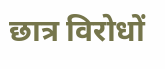छात्र विरोधों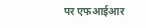पर एफआईआर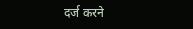दर्ज करने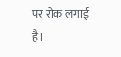पर रोक लगाई है।